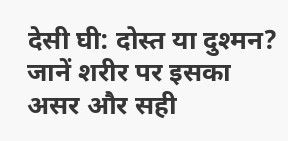देसी घी: दोस्त या दुश्मन? जानें शरीर पर इसका असर और सही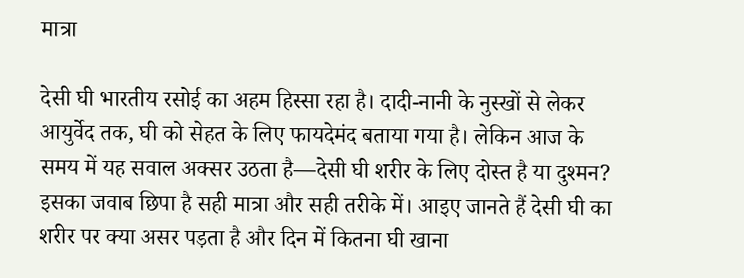मात्रा

देसी घी भारतीय रसोई का अहम हिस्सा रहा है। दादी-नानी के नुस्खों से लेकर आयुर्वेद तक, घी को सेहत के लिए फायदेमंद बताया गया है। लेकिन आज के समय में यह सवाल अक्सर उठता है—देसी घी शरीर के लिए दोस्त है या दुश्मन? इसका जवाब छिपा है सही मात्रा और सही तरीके में। आइए जानते हैं देसी घी का शरीर पर क्या असर पड़ता है और दिन में कितना घी खाना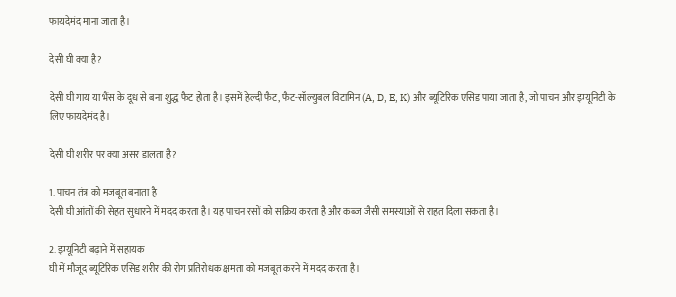फायदेमंद माना जाता है।

देसी घी क्या है?

देसी घी गाय या भैंस के दूध से बना शुद्ध फैट होता है। इसमें हेल्दी फैट, फैट-सॉल्युबल विटामिन (A, D, E, K) और ब्यूटिरिक एसिड पाया जाता है, जो पाचन और इम्यूनिटी के लिए फायदेमंद है।

देसी घी शरीर पर क्या असर डालता है?

1. पाचन तंत्र को मजबूत बनाता है
देसी घी आंतों की सेहत सुधारने में मदद करता है। यह पाचन रसों को सक्रिय करता है और कब्ज जैसी समस्याओं से राहत दिला सकता है।

2. इम्यूनिटी बढ़ाने में सहायक
घी में मौजूद ब्यूटिरिक एसिड शरीर की रोग प्रतिरोधक क्षमता को मजबूत करने में मदद करता है।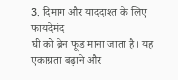3. दिमाग और याददाश्त के लिए फायदेमंद
घी को ब्रेन फूड माना जाता है। यह एकाग्रता बढ़ाने और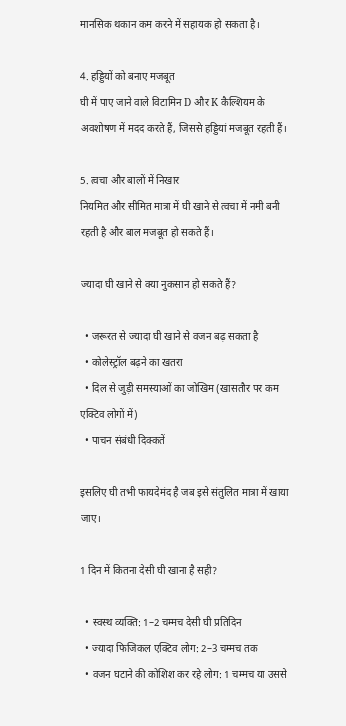मानसिक थकान कम करने में सहायक हो सकता है।

4. हड्डियों को बनाए मजबूत
घी में पाए जाने वाले विटामिन D और K कैल्शियम के अवशोषण में मदद करते हैं, जिससे हड्डियां मजबूत रहती हैं।

5. त्वचा और बालों में निखार
नियमित और सीमित मात्रा में घी खाने से त्वचा में नमी बनी रहती है और बाल मजबूत हो सकते हैं।

ज्यादा घी खाने से क्या नुकसान हो सकते हैं?

  • जरूरत से ज्यादा घी खाने से वजन बढ़ सकता है
  • कोलेस्ट्रॉल बढ़ने का खतरा
  • दिल से जुड़ी समस्याओं का जोखिम (खासतौर पर कम एक्टिव लोगों में)
  • पाचन संबंधी दिक्कतें

इसलिए घी तभी फायदेमंद है जब इसे संतुलित मात्रा में खाया जाए।

1 दिन में कितना देसी घी खाना है सही?

  • स्वस्थ व्यक्ति: 1–2 चम्मच देसी घी प्रतिदिन
  • ज्यादा फिजिकल एक्टिव लोग: 2–3 चम्मच तक
  • वजन घटाने की कोशिश कर रहे लोग: 1 चम्मच या उससे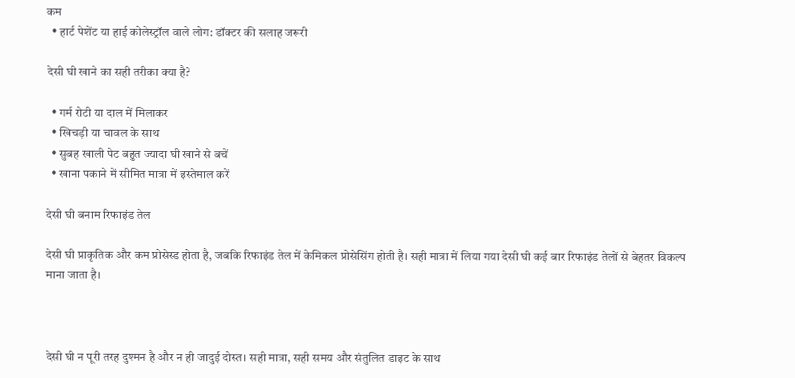कम
  • हार्ट पेशेंट या हाई कोलेस्ट्रॉल वाले लोग: डॉक्टर की सलाह जरूरी

देसी घी खाने का सही तरीका क्या है?

  • गर्म रोटी या दाल में मिलाकर
  • खिचड़ी या चावल के साथ
  • सुबह खाली पेट बहुत ज्यादा घी खाने से बचें
  • खाना पकाने में सीमित मात्रा में इस्तेमाल करें

देसी घी बनाम रिफाइंड तेल

देसी घी प्राकृतिक और कम प्रोसेस्ड होता है, जबकि रिफाइंड तेल में केमिकल प्रोसेसिंग होती है। सही मात्रा में लिया गया देसी घी कई बार रिफाइंड तेलों से बेहतर विकल्प माना जाता है।



देसी घी न पूरी तरह दुश्मन है और न ही जादुई दोस्त। सही मात्रा, सही समय और संतुलित डाइट के साथ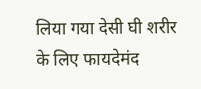लिया गया देसी घी शरीर के लिए फायदेमंद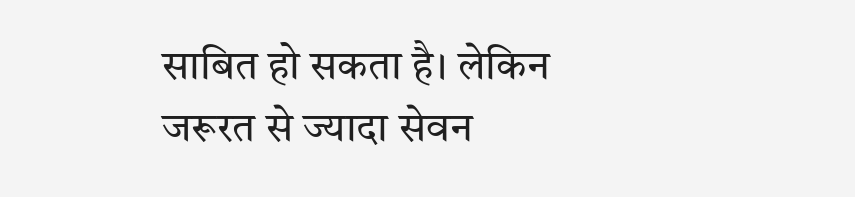साबित हो सकता है। लेकिन जरूरत से ज्यादा सेवन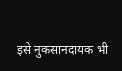इसे नुकसानदायक भी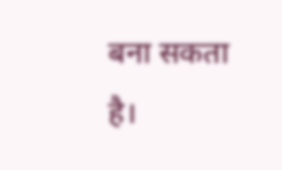बना सकता है।